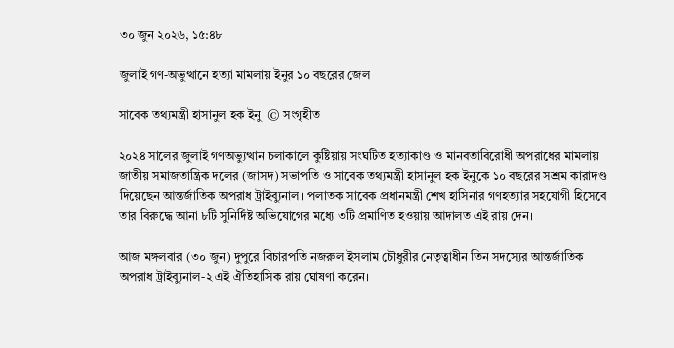৩০ জুন ২০২৬, ১৫:৪৮

জুলাই গণ-অভুত্থানে হত্যা মামলায় ইনুর ১০ বছরের জেল

সাবেক তথ্যমন্ত্রী হাসানুল হক ইনু  © সংগৃহীত

২০২৪ সালের জুলাই গণঅভ্যুত্থান চলাকালে কুষ্টিয়ায় সংঘটিত হত্যাকাণ্ড ও মানবতাবিরোধী অপরাধের মামলায় জাতীয় সমাজতান্ত্রিক দলের (জাসদ) সভাপতি ও সাবেক তথ্যমন্ত্রী হাসানুল হক ইনুকে ১০ বছরের সশ্রম কারাদণ্ড দিয়েছেন আন্তর্জাতিক অপরাধ ট্রাইব্যুনাল। পলাতক সাবেক প্রধানমন্ত্রী শেখ হাসিনার গণহত্যার সহযোগী হিসেবে তার বিরুদ্ধে আনা ৮টি সুনির্দিষ্ট অভিযোগের মধ্যে ৩টি প্রমাণিত হওয়ায় আদালত এই রায় দেন।

আজ মঙ্গলবার (৩০ জুন) দুপুরে বিচারপতি নজরুল ইসলাম চৌধুরীর নেতৃত্বাধীন তিন সদস্যের আন্তর্জাতিক অপরাধ ট্রাইব্যুনাল-২ এই ঐতিহাসিক রায় ঘোষণা করেন।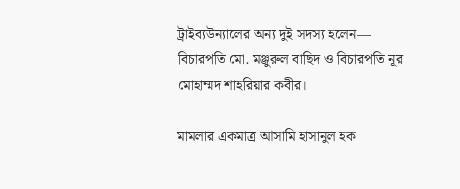ট্রাইব্যউন্যালের অন্য দুই সদস্য হলেন— বিচারপতি মো. মঞ্জুরুল বাছিদ ও বিচারপতি নূর মোহাম্মদ শাহরিয়ার কবীর।

মামলার একমাত্র আসামি হাসানুল হক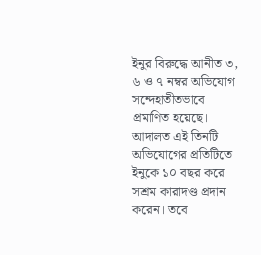ইনুর বিরুদ্ধে আনীত ৩, ৬ ও ৭ নম্বর অভিযোগ সন্দেহাতীতভাবে প্রমাণিত হয়েছে। আদালত এই তিনটি অভিযোগের প্রতিটিতে ইনুকে ১০ বছর করে সশ্রম কারাদণ্ড প্রদান করেন। তবে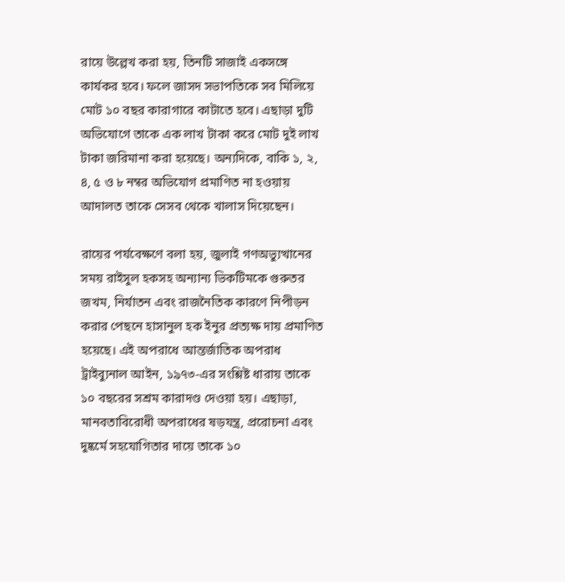রায়ে উল্লেখ করা হয়, তিনটি সাজাই একসঙ্গে কার্যকর হবে। ফলে জাসদ সভাপতিকে সব মিলিয়ে মোট ১০ বছর কারাগারে কাটাতে হবে। এছাড়া দুটি অভিযোগে তাকে এক লাখ টাকা করে মোট দুই লাখ টাকা জরিমানা করা হয়েছে। অন্যদিকে, বাকি ১, ২, ৪, ৫ ও ৮ নম্বর অভিযোগ প্রমাণিত না হওয়ায় আদালত তাকে সেসব থেকে খালাস দিয়েছেন।

রায়ের পর্যবেক্ষণে বলা হয়, জুলাই গণঅভ্যুত্থানের সময় রাইসুল হকসহ অন্যান্য ভিকটিমকে গুরুতর জখম, নির্যাতন এবং রাজনৈতিক কারণে নিপীড়ন করার পেছনে হাসানুল হক ইনুর প্রত্যক্ষ দায় প্রমাণিত হয়েছে। এই অপরাধে আন্তর্জাতিক অপরাধ ট্রাইব্যুনাল আইন, ১৯৭৩-এর সংশ্লিষ্ট ধারায় তাকে ১০ বছরের সশ্রম কারাদণ্ড দেওয়া হয়। এছাড়া, মানবতাবিরোধী অপরাধের ষড়যন্ত্র, প্ররোচনা এবং দুষ্কর্মে সহযোগিতার দায়ে তাকে ১০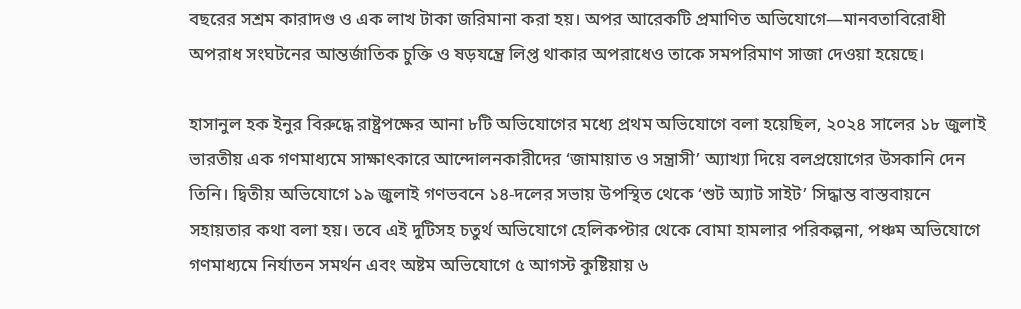বছরের সশ্রম কারাদণ্ড ও এক লাখ টাকা জরিমানা করা হয়। অপর আরেকটি প্রমাণিত অভিযোগে—মানবতাবিরোধী অপরাধ সংঘটনের আন্তর্জাতিক চুক্তি ও ষড়যন্ত্রে লিপ্ত থাকার অপরাধেও তাকে সমপরিমাণ সাজা দেওয়া হয়েছে।

হাসানুল হক ইনুর বিরুদ্ধে রাষ্ট্রপক্ষের আনা ৮টি অভিযোগের মধ্যে প্রথম অভিযোগে বলা হয়েছিল, ২০২৪ সালের ১৮ জুলাই ভারতীয় এক গণমাধ্যমে সাক্ষাৎকারে আন্দোলনকারীদের ‘জামায়াত ও সন্ত্রাসী’ অ্যাখ্যা দিয়ে বলপ্রয়োগের উসকানি দেন তিনি। দ্বিতীয় অভিযোগে ১৯ জুলাই গণভবনে ১৪-দলের সভায় উপস্থিত থেকে ‘শুট অ্যাট সাইট’ সিদ্ধান্ত বাস্তবায়নে সহায়তার কথা বলা হয়। তবে এই দুটিসহ চতুর্থ অভিযোগে হেলিকপ্টার থেকে বোমা হামলার পরিকল্পনা, পঞ্চম অভিযোগে গণমাধ্যমে নির্যাতন সমর্থন এবং অষ্টম অভিযোগে ৫ আগস্ট কুষ্টিয়ায় ৬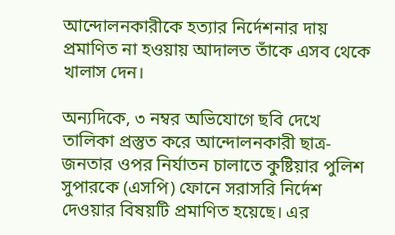আন্দোলনকারীকে হত্যার নির্দেশনার দায় প্রমাণিত না হওয়ায় আদালত তাঁকে এসব থেকে খালাস দেন।

অন্যদিকে, ৩ নম্বর অভিযোগে ছবি দেখে তালিকা প্রস্তুত করে আন্দোলনকারী ছাত্র-জনতার ওপর নির্যাতন চালাতে কুষ্টিয়ার পুলিশ সুপারকে (এসপি) ফোনে সরাসরি নির্দেশ দেওয়ার বিষয়টি প্রমাণিত হয়েছে। এর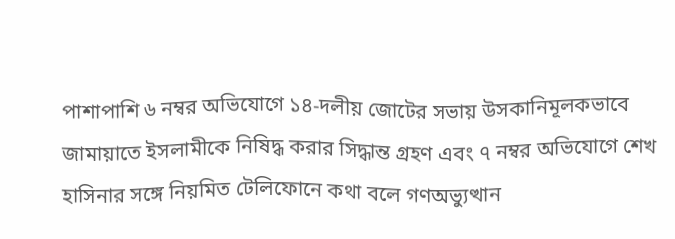পাশাপাশি ৬ নম্বর অভিযোগে ১৪-দলীয় জোটের সভায় উসকানিমূলকভাবে জামায়াতে ইসলামীকে নিষিদ্ধ করার সিদ্ধান্ত গ্রহণ এবং ৭ নম্বর অভিযোগে শেখ হাসিনার সঙ্গে নিয়মিত টেলিফোনে কথা বলে গণঅভ্যুত্থান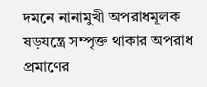দমনে নানামুখী অপরাধমূলক ষড়যন্ত্রে সম্পৃক্ত থাকার অপরাধ প্রমাণের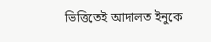ভিত্তিতেই আদালত ইনুকে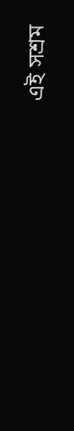এই সশ্রম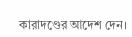কারাদণ্ডের আদেশ দেন।